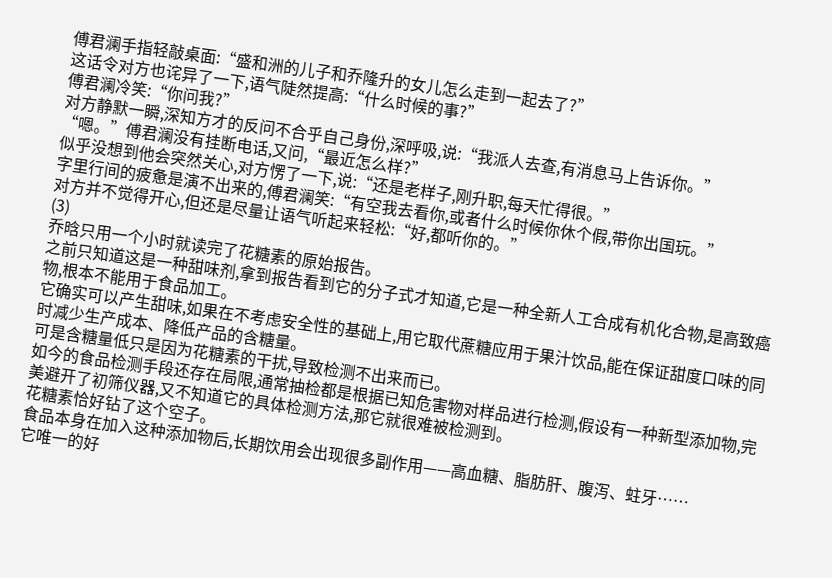傅君澜手指轻敲桌面:“盛和洲的儿子和乔隆升的女儿怎么走到一起去了?”
这话令对方也诧异了一下,语气陡然提高:“什么时候的事?”
傅君澜冷笑:“你问我?”
对方静默一瞬,深知方才的反问不合乎自己身份,深呼吸,说:“我派人去查,有消息马上告诉你。”
“嗯。”傅君澜没有挂断电话,又问,“最近怎么样?”
似乎没想到他会突然关心,对方愣了一下,说:“还是老样子,刚升职,每天忙得很。”
字里行间的疲惫是演不出来的,傅君澜笑:“有空我去看你,或者什么时候你休个假,带你出国玩。”
对方并不觉得开心,但还是尽量让语气听起来轻松:“好,都听你的。”
(3)
乔晗只用一个小时就读完了花糖素的原始报告。
之前只知道这是一种甜味剂,拿到报告看到它的分子式才知道,它是一种全新人工合成有机化合物,是高致癌物,根本不能用于食品加工。
它确实可以产生甜味,如果在不考虑安全性的基础上,用它取代蔗糖应用于果汁饮品,能在保证甜度口味的同时减少生产成本、降低产品的含糖量。
可是含糖量低只是因为花糖素的干扰,导致检测不出来而已。
如今的食品检测手段还存在局限,通常抽检都是根据已知危害物对样品进行检测,假设有一种新型添加物,完美避开了初筛仪器,又不知道它的具体检测方法,那它就很难被检测到。
花糖素恰好钻了这个空子。
食品本身在加入这种添加物后,长期饮用会出现很多副作用——高血糖、脂肪肝、腹泻、蛀牙……
它唯一的好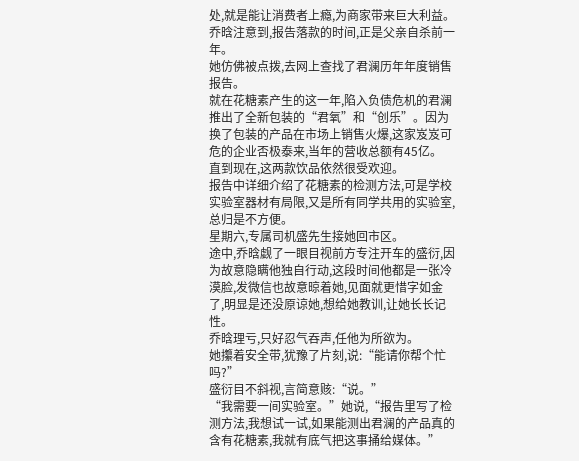处,就是能让消费者上瘾,为商家带来巨大利益。
乔晗注意到,报告落款的时间,正是父亲自杀前一年。
她仿佛被点拨,去网上查找了君澜历年年度销售报告。
就在花糖素产生的这一年,陷入负债危机的君澜推出了全新包装的“君氧”和“创乐”。因为换了包装的产品在市场上销售火爆,这家岌岌可危的企业否极泰来,当年的营收总额有45亿。
直到现在,这两款饮品依然很受欢迎。
报告中详细介绍了花糖素的检测方法,可是学校实验室器材有局限,又是所有同学共用的实验室,总归是不方便。
星期六,专属司机盛先生接她回市区。
途中,乔晗觑了一眼目视前方专注开车的盛衍,因为故意隐瞒他独自行动,这段时间他都是一张冷漠脸,发微信也故意晾着她,见面就更惜字如金了,明显是还没原谅她,想给她教训,让她长长记性。
乔晗理亏,只好忍气吞声,任他为所欲为。
她攥着安全带,犹豫了片刻,说:“能请你帮个忙吗?”
盛衍目不斜视,言简意赅:“说。”
“我需要一间实验室。”她说,“报告里写了检测方法,我想试一试,如果能测出君澜的产品真的含有花糖素,我就有底气把这事捅给媒体。”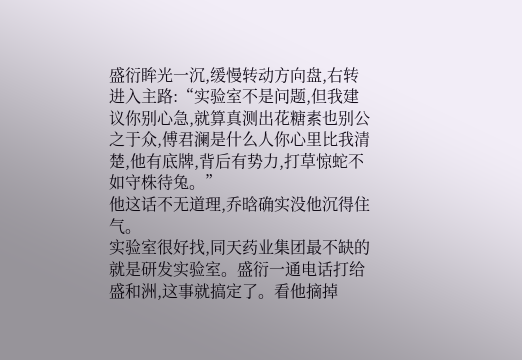盛衍眸光一沉,缓慢转动方向盘,右转进入主路:“实验室不是问题,但我建议你别心急,就算真测出花糖素也别公之于众,傅君澜是什么人你心里比我清楚,他有底牌,背后有势力,打草惊蛇不如守株待兔。”
他这话不无道理,乔晗确实没他沉得住气。
实验室很好找,同天药业集团最不缺的就是研发实验室。盛衍一通电话打给盛和洲,这事就搞定了。看他摘掉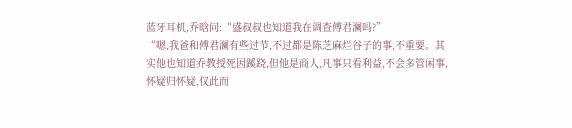蓝牙耳机,乔晗问:“盛叔叔也知道我在调查傅君澜吗?”
“嗯,我爸和傅君澜有些过节,不过都是陈芝麻烂谷子的事,不重要。其实他也知道乔教授死因蹊跷,但他是商人,凡事只看利益,不会多管闲事,怀疑归怀疑,仅此而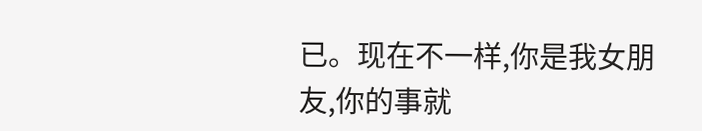已。现在不一样,你是我女朋友,你的事就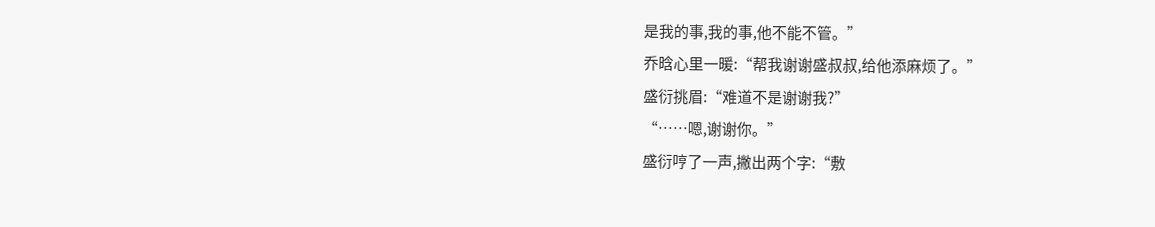是我的事,我的事,他不能不管。”
乔晗心里一暖:“帮我谢谢盛叔叔,给他添麻烦了。”
盛衍挑眉:“难道不是谢谢我?”
“……嗯,谢谢你。”
盛衍哼了一声,撇出两个字:“敷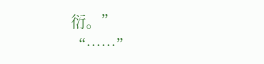衍。”
“……”